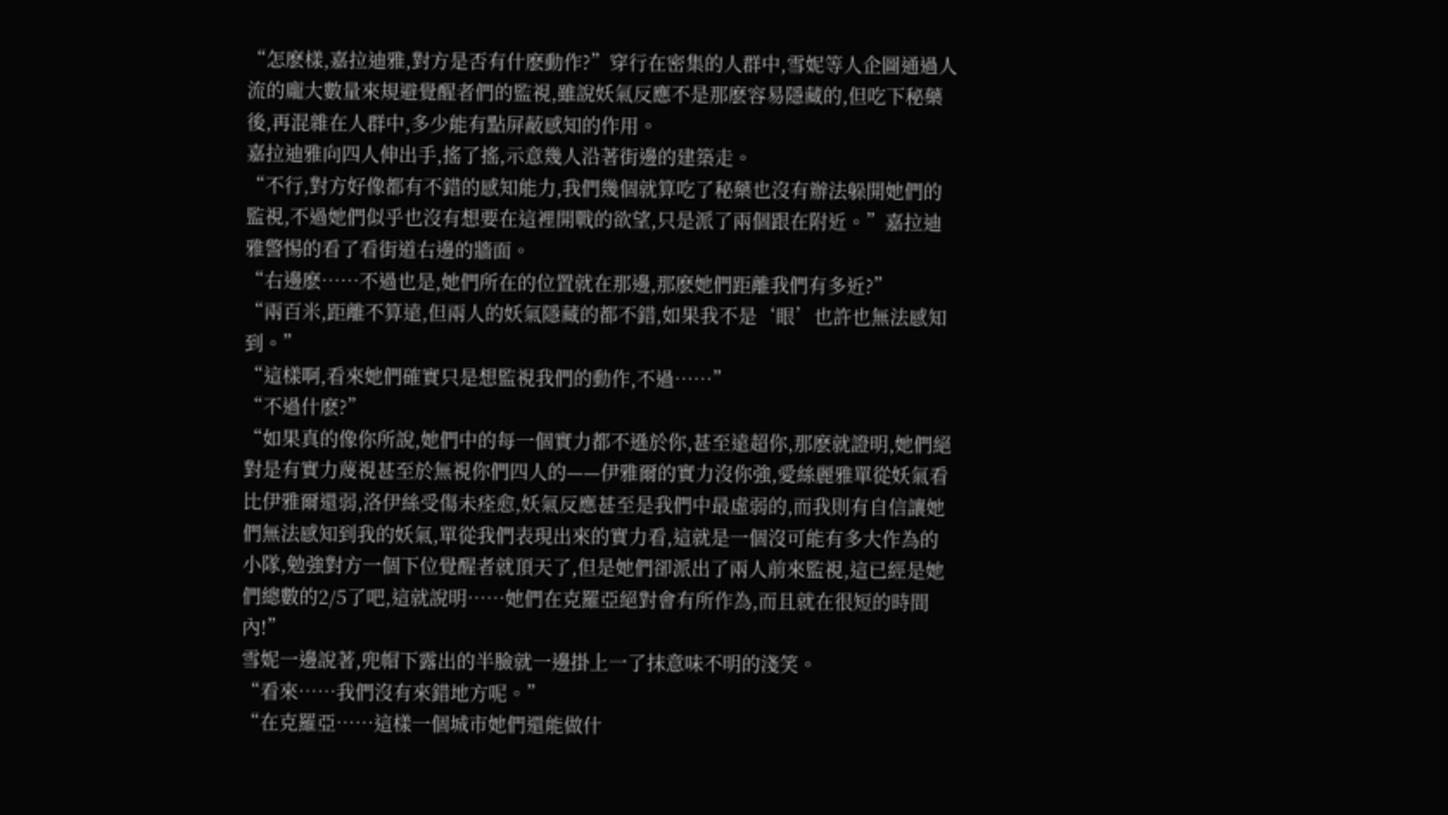“怎麽樣,嘉拉迪雅,對方是否有什麽動作?”穿行在密集的人群中,雪妮等人企圖通過人流的龐大數量來規避覺醒者們的監視,雖說妖氣反應不是那麽容易隱藏的,但吃下秘藥後,再混雜在人群中,多少能有點屏蔽感知的作用。
嘉拉迪雅向四人伸出手,搖了搖,示意幾人沿著街邊的建築走。
“不行,對方好像都有不錯的感知能力,我們幾個就算吃了秘藥也沒有辦法躲開她們的監視,不過她們似乎也沒有想要在這裡開戰的欲望,只是派了兩個跟在附近。”嘉拉迪雅警惕的看了看街道右邊的牆面。
“右邊麽……不過也是,她們所在的位置就在那邊,那麽她們距離我們有多近?”
“兩百米,距離不算遠,但兩人的妖氣隱藏的都不錯,如果我不是‘眼’也許也無法感知到。”
“這樣啊,看來她們確實只是想監視我們的動作,不過……”
“不過什麽?”
“如果真的像你所說,她們中的每一個實力都不遜於你,甚至遠超你,那麽就證明,她們絕對是有實力蔑視甚至於無視你們四人的——伊雅爾的實力沒你強,愛絲麗雅單從妖氣看比伊雅爾還弱,洛伊絲受傷未痊愈,妖氣反應甚至是我們中最虛弱的,而我則有自信讓她們無法感知到我的妖氣,單從我們表現出來的實力看,這就是一個沒可能有多大作為的小隊,勉強對方一個下位覺醒者就頂天了,但是她們卻派出了兩人前來監視,這已經是她們總數的2/5了吧,這就說明……她們在克羅亞絕對會有所作為,而且就在很短的時間內!”
雪妮一邊說著,兜帽下露出的半臉就一邊掛上一了抹意味不明的淺笑。
“看來……我們沒有來錯地方呢。”
“在克羅亞……這樣一個城市她們還能做什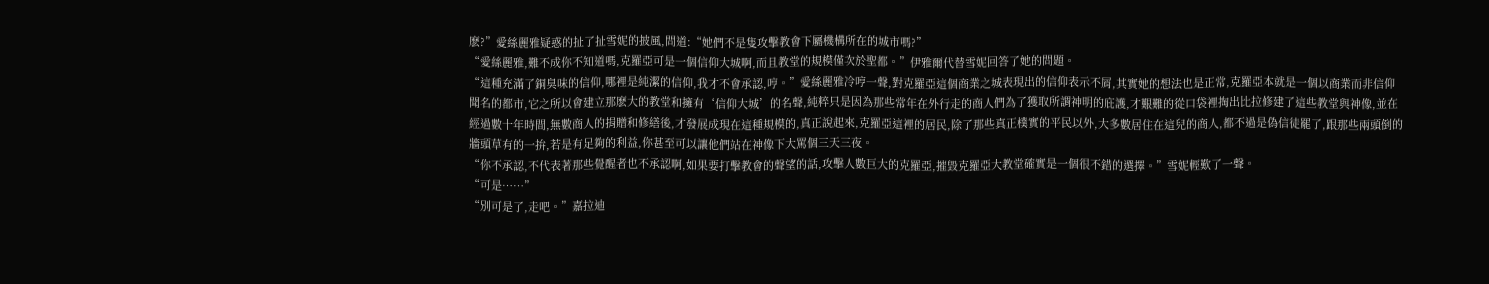麽?”愛絲麗雅疑惑的扯了扯雪妮的披風,問道:“她們不是隻攻擊教會下屬機構所在的城市嗎?”
“愛絲麗雅,難不成你不知道嗎,克羅亞可是一個信仰大城啊,而且教堂的規模僅次於聖都。”伊雅爾代替雪妮回答了她的問題。
“這種充滿了銅臭味的信仰,哪裡是純潔的信仰,我才不會承認,哼。”愛絲麗雅冷哼一聲,對克羅亞這個商業之城表現出的信仰表示不屑,其實她的想法也是正常,克羅亞本就是一個以商業而非信仰聞名的都市,它之所以會建立那麽大的教堂和擁有‘信仰大城’的名聲,純粹只是因為那些常年在外行走的商人們為了獲取所謂神明的庇護,才艱難的從口袋裡掏出比拉修建了這些教堂與神像,並在經過數十年時間,無數商人的捐贈和修繕後,才發展成現在這種規模的,真正說起來,克羅亞這裡的居民,除了那些真正樸實的平民以外,大多數居住在這兒的商人,都不過是偽信徒罷了,跟那些兩頭倒的牆頭草有的一拚,若是有足夠的利益,你甚至可以讓他們站在神像下大罵個三天三夜。
“你不承認,不代表著那些覺醒者也不承認啊,如果要打擊教會的聲望的話,攻擊人數巨大的克羅亞,摧毀克羅亞大教堂確實是一個很不錯的選擇。”雪妮輕歎了一聲。
“可是……”
“別可是了,走吧。”嘉拉迪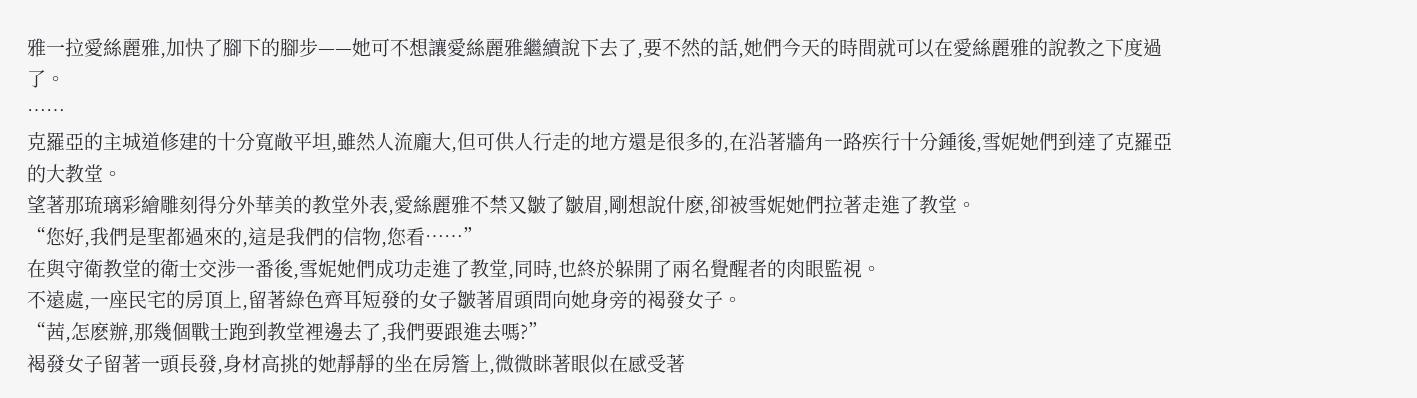雅一拉愛絲麗雅,加快了腳下的腳步——她可不想讓愛絲麗雅繼續說下去了,要不然的話,她們今天的時間就可以在愛絲麗雅的說教之下度過了。
……
克羅亞的主城道修建的十分寬敞平坦,雖然人流龐大,但可供人行走的地方還是很多的,在沿著牆角一路疾行十分鍾後,雪妮她們到達了克羅亞的大教堂。
望著那琉璃彩繪雕刻得分外華美的教堂外表,愛絲麗雅不禁又皺了皺眉,剛想說什麽,卻被雪妮她們拉著走進了教堂。
“您好,我們是聖都過來的,這是我們的信物,您看……”
在與守衛教堂的衛士交涉一番後,雪妮她們成功走進了教堂,同時,也終於躲開了兩名覺醒者的肉眼監視。
不遠處,一座民宅的房頂上,留著綠色齊耳短發的女子皺著眉頭問向她身旁的褐發女子。
“茜,怎麽辦,那幾個戰士跑到教堂裡邊去了,我們要跟進去嗎?”
褐發女子留著一頭長發,身材高挑的她靜靜的坐在房簷上,微微眯著眼似在感受著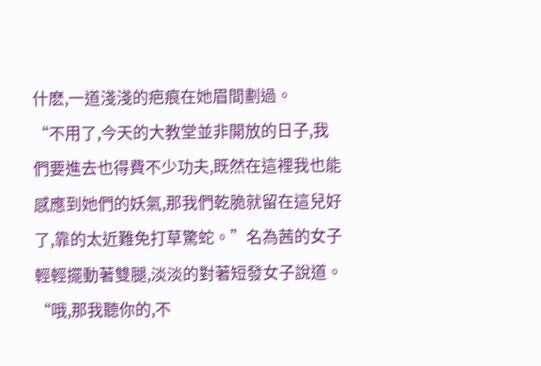什麽,一道淺淺的疤痕在她眉間劃過。
“不用了,今天的大教堂並非開放的日子,我們要進去也得費不少功夫,既然在這裡我也能感應到她們的妖氣,那我們乾脆就留在這兒好了,靠的太近難免打草驚蛇。”名為茜的女子輕輕擺動著雙腿,淡淡的對著短發女子說道。
“哦,那我聽你的,不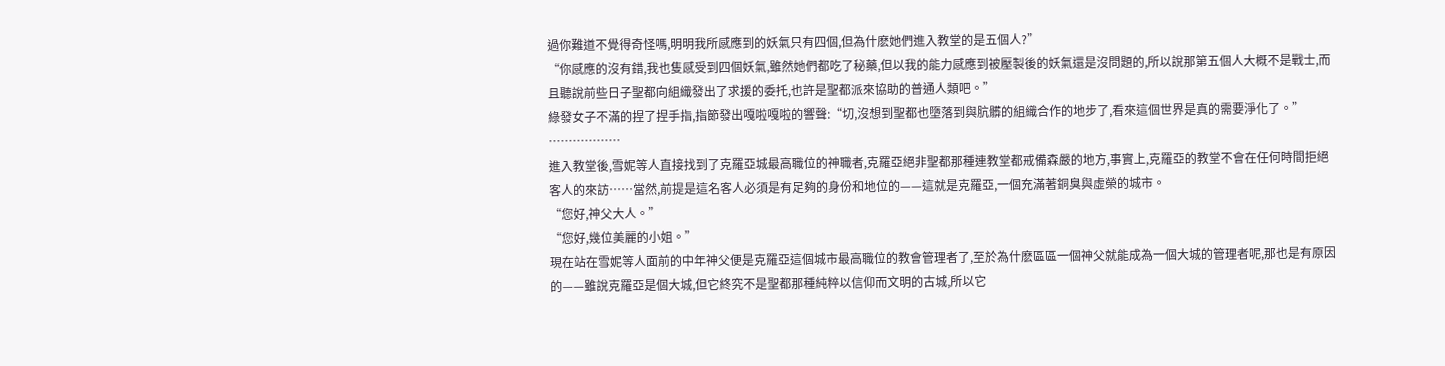過你難道不覺得奇怪嗎,明明我所感應到的妖氣只有四個,但為什麽她們進入教堂的是五個人?”
“你感應的沒有錯,我也隻感受到四個妖氣,雖然她們都吃了秘藥,但以我的能力感應到被壓製後的妖氣還是沒問題的,所以說那第五個人大概不是戰士,而且聽說前些日子聖都向組織發出了求援的委托,也許是聖都派來協助的普通人類吧。”
綠發女子不滿的捏了捏手指,指節發出嘎啦嘎啦的響聲:“切,沒想到聖都也墮落到與肮髒的組織合作的地步了,看來這個世界是真的需要淨化了。”
………………
進入教堂後,雪妮等人直接找到了克羅亞城最高職位的神職者,克羅亞絕非聖都那種連教堂都戒備森嚴的地方,事實上,克羅亞的教堂不會在任何時間拒絕客人的來訪……當然,前提是這名客人必須是有足夠的身份和地位的——這就是克羅亞,一個充滿著銅臭與虛榮的城市。
“您好,神父大人。”
“您好,幾位美麗的小姐。”
現在站在雪妮等人面前的中年神父便是克羅亞這個城市最高職位的教會管理者了,至於為什麽區區一個神父就能成為一個大城的管理者呢,那也是有原因的——雖說克羅亞是個大城,但它終究不是聖都那種純粹以信仰而文明的古城,所以它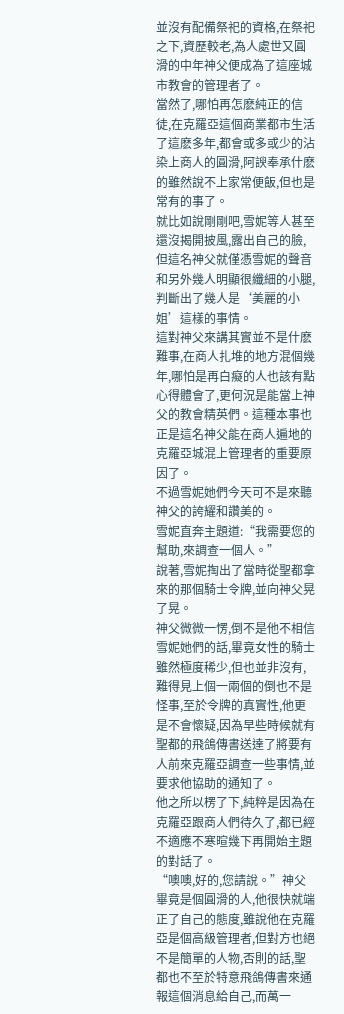並沒有配備祭祀的資格,在祭祀之下,資歷較老,為人處世又圓滑的中年神父便成為了這座城市教會的管理者了。
當然了,哪怕再怎麽純正的信徒,在克羅亞這個商業都市生活了這麽多年,都會或多或少的沾染上商人的圓滑,阿諛奉承什麽的雖然說不上家常便飯,但也是常有的事了。
就比如說剛剛吧,雪妮等人甚至還沒揭開披風,露出自己的臉,但這名神父就僅憑雪妮的聲音和另外幾人明顯很纖細的小腿,判斷出了幾人是‘美麗的小姐’這樣的事情。
這對神父來講其實並不是什麽難事,在商人扎堆的地方混個幾年,哪怕是再白癡的人也該有點心得體會了,更何況是能當上神父的教會精英們。這種本事也正是這名神父能在商人遍地的克羅亞城混上管理者的重要原因了。
不過雪妮她們今天可不是來聽神父的誇耀和讚美的。
雪妮直奔主題道:“我需要您的幫助,來調查一個人。”
說著,雪妮掏出了當時從聖都拿來的那個騎士令牌,並向神父晃了晃。
神父微微一愣,倒不是他不相信雪妮她們的話,畢竟女性的騎士雖然極度稀少,但也並非沒有,難得見上個一兩個的倒也不是怪事,至於令牌的真實性,他更是不會懷疑,因為早些時候就有聖都的飛鴿傳書送達了將要有人前來克羅亞調查一些事情,並要求他協助的通知了。
他之所以楞了下,純粹是因為在克羅亞跟商人們待久了,都已經不適應不寒暄幾下再開始主題的對話了。
“噢噢,好的,您請說。”神父畢竟是個圓滑的人,他很快就端正了自己的態度,雖說他在克羅亞是個高級管理者,但對方也絕不是簡單的人物,否則的話,聖都也不至於特意飛鴿傳書來通報這個消息給自己,而萬一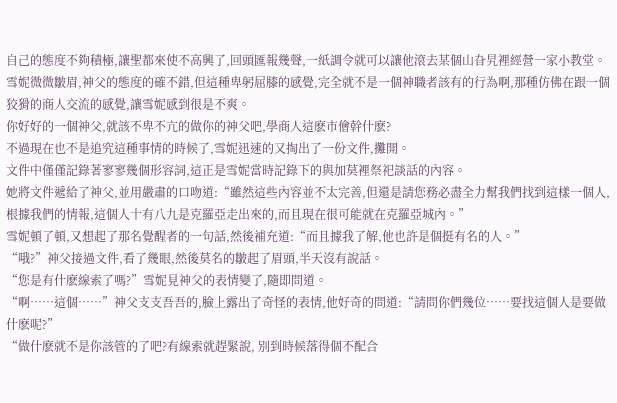自己的態度不夠積極,讓聖都來使不高興了,回頭匯報幾聲,一紙調令就可以讓他滾去某個山旮旯裡經營一家小教堂。
雪妮微微皺眉,神父的態度的確不錯,但這種卑躬屈膝的感覺,完全就不是一個神職者該有的行為啊,那種仿佛在跟一個狡猾的商人交流的感覺,讓雪妮感到很是不爽。
你好好的一個神父,就該不卑不亢的做你的神父吧,學商人這麽市儈幹什麽?
不過現在也不是追究這種事情的時候了,雪妮迅速的又掏出了一份文件,攤開。
文件中僅僅記錄著寥寥幾個形容詞,這正是雪妮當時記錄下的與加莫裡祭祀談話的內容。
她將文件遞給了神父,並用嚴肅的口吻道:“雖然這些內容並不太完善,但還是請您務必盡全力幫我們找到這樣一個人,根據我們的情報,這個人十有八九是克羅亞走出來的,而且現在很可能就在克羅亞城內。”
雪妮頓了頓,又想起了那名覺醒者的一句話,然後補充道:“而且據我了解,他也許是個挺有名的人。”
“哦?”神父接過文件,看了幾眼,然後莫名的皺起了眉頭,半天沒有說話。
“您是有什麽線索了嗎?”雪妮見神父的表情變了,隨即問道。
“啊……這個……”神父支支吾吾的,臉上露出了奇怪的表情,他好奇的問道:“請問你們幾位……要找這個人是要做什麽呢?”
“做什麽就不是你該管的了吧?有線索就趕緊說, 別到時候落得個不配合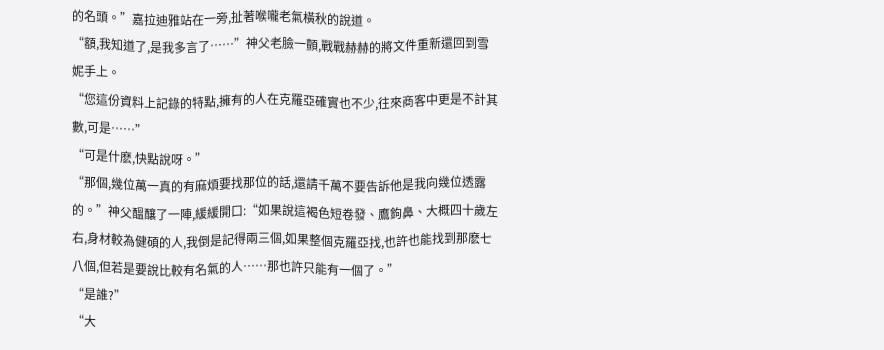的名頭。”嘉拉迪雅站在一旁,扯著喉嚨老氣橫秋的說道。
“額,我知道了,是我多言了……”神父老臉一顫,戰戰赫赫的將文件重新還回到雪妮手上。
“您這份資料上記錄的特點,擁有的人在克羅亞確實也不少,往來商客中更是不計其數,可是……”
“可是什麽,快點說呀。”
“那個,幾位萬一真的有麻煩要找那位的話,還請千萬不要告訴他是我向幾位透露的。”神父醞釀了一陣,緩緩開口:“如果說這褐色短卷發、鷹鉤鼻、大概四十歲左右,身材較為健碩的人,我倒是記得兩三個,如果整個克羅亞找,也許也能找到那麽七八個,但若是要說比較有名氣的人……那也許只能有一個了。”
“是誰?”
“大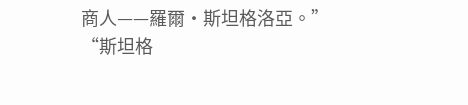商人——羅爾·斯坦格洛亞。”
“斯坦格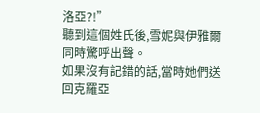洛亞?!”
聽到這個姓氏後,雪妮與伊雅爾同時驚呼出聲。
如果沒有記錯的話,當時她們送回克羅亞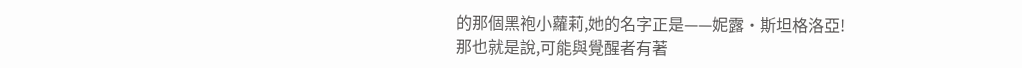的那個黑袍小蘿莉,她的名字正是——妮露·斯坦格洛亞!
那也就是說,可能與覺醒者有著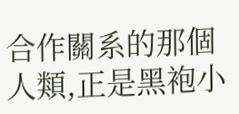合作關系的那個人類,正是黑袍小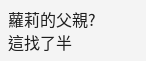蘿莉的父親?
這找了半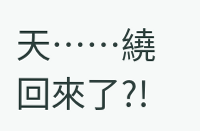天……繞回來了?!